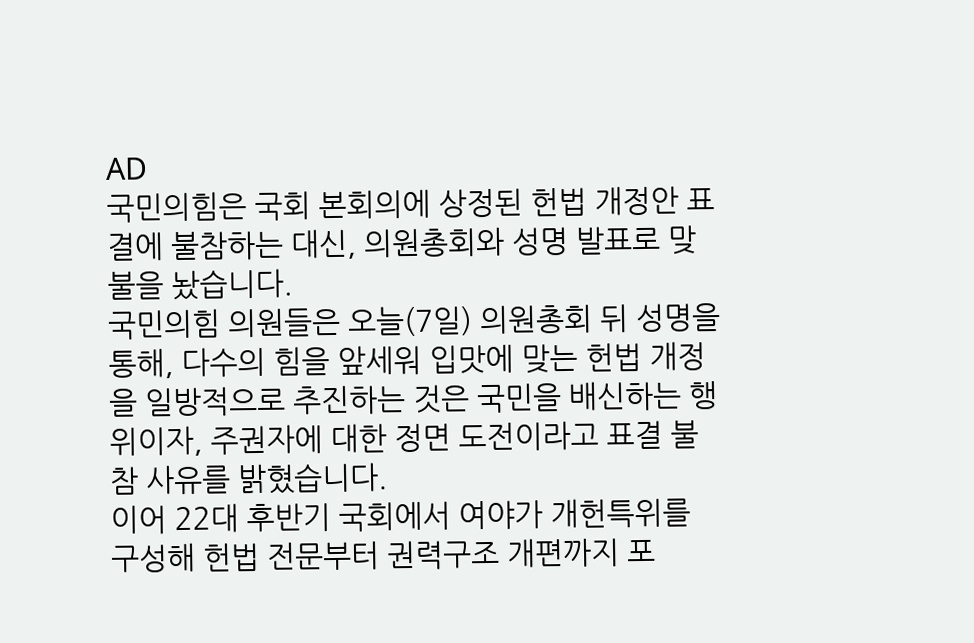AD
국민의힘은 국회 본회의에 상정된 헌법 개정안 표결에 불참하는 대신, 의원총회와 성명 발표로 맞불을 놨습니다.
국민의힘 의원들은 오늘(7일) 의원총회 뒤 성명을 통해, 다수의 힘을 앞세워 입맛에 맞는 헌법 개정을 일방적으로 추진하는 것은 국민을 배신하는 행위이자, 주권자에 대한 정면 도전이라고 표결 불참 사유를 밝혔습니다.
이어 22대 후반기 국회에서 여야가 개헌특위를 구성해 헌법 전문부터 권력구조 개편까지 포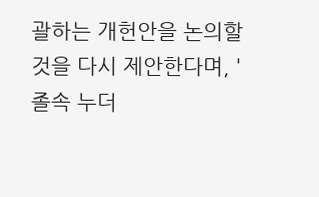괄하는 개헌안을 논의할 것을 다시 제안한다며, '졸속 누더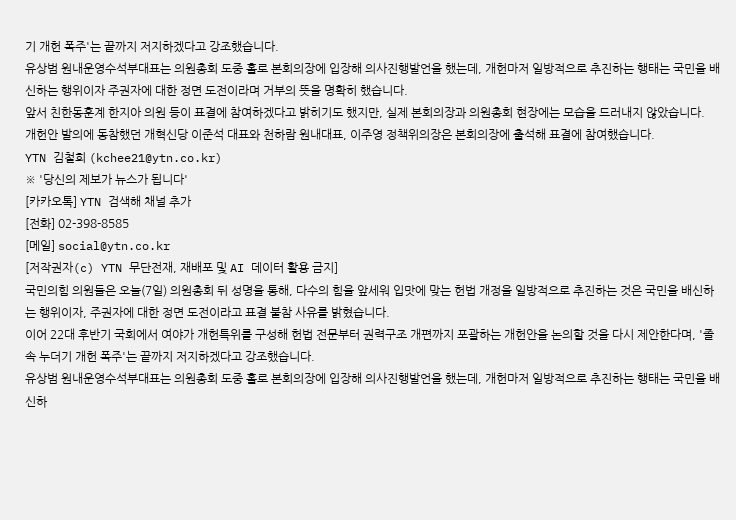기 개헌 폭주'는 끝까지 저지하겠다고 강조했습니다.
유상범 원내운영수석부대표는 의원총회 도중 홀로 본회의장에 입장해 의사진행발언을 했는데, 개헌마저 일방적으로 추진하는 행태는 국민을 배신하는 행위이자 주권자에 대한 정면 도전이라며 거부의 뜻을 명확히 했습니다.
앞서 친한동훈계 한지아 의원 등이 표결에 참여하겠다고 밝히기도 했지만, 실제 본회의장과 의원총회 현장에는 모습을 드러내지 않았습니다.
개헌안 발의에 동참했던 개혁신당 이준석 대표와 천하람 원내대표, 이주영 정책위의장은 본회의장에 출석해 표결에 참여했습니다.
YTN 김철희 (kchee21@ytn.co.kr)
※ '당신의 제보가 뉴스가 됩니다'
[카카오톡] YTN 검색해 채널 추가
[전화] 02-398-8585
[메일] social@ytn.co.kr
[저작권자(c) YTN 무단전재, 재배포 및 AI 데이터 활용 금지]
국민의힘 의원들은 오늘(7일) 의원총회 뒤 성명을 통해, 다수의 힘을 앞세워 입맛에 맞는 헌법 개정을 일방적으로 추진하는 것은 국민을 배신하는 행위이자, 주권자에 대한 정면 도전이라고 표결 불참 사유를 밝혔습니다.
이어 22대 후반기 국회에서 여야가 개헌특위를 구성해 헌법 전문부터 권력구조 개편까지 포괄하는 개헌안을 논의할 것을 다시 제안한다며, '졸속 누더기 개헌 폭주'는 끝까지 저지하겠다고 강조했습니다.
유상범 원내운영수석부대표는 의원총회 도중 홀로 본회의장에 입장해 의사진행발언을 했는데, 개헌마저 일방적으로 추진하는 행태는 국민을 배신하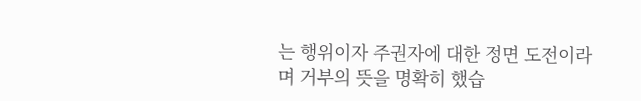는 행위이자 주권자에 대한 정면 도전이라며 거부의 뜻을 명확히 했습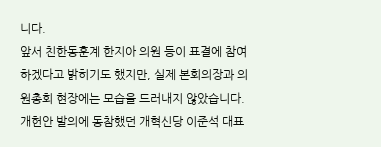니다.
앞서 친한동훈계 한지아 의원 등이 표결에 참여하겠다고 밝히기도 했지만, 실제 본회의장과 의원총회 현장에는 모습을 드러내지 않았습니다.
개헌안 발의에 동참했던 개혁신당 이준석 대표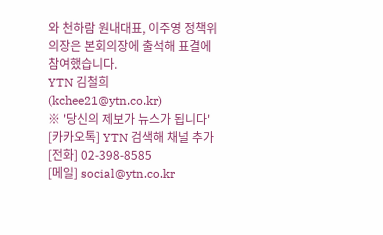와 천하람 원내대표, 이주영 정책위의장은 본회의장에 출석해 표결에 참여했습니다.
YTN 김철희 (kchee21@ytn.co.kr)
※ '당신의 제보가 뉴스가 됩니다'
[카카오톡] YTN 검색해 채널 추가
[전화] 02-398-8585
[메일] social@ytn.co.kr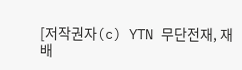[저작권자(c) YTN 무단전재, 재배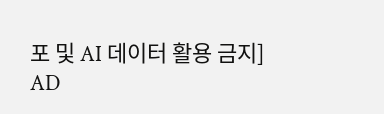포 및 AI 데이터 활용 금지]
AD